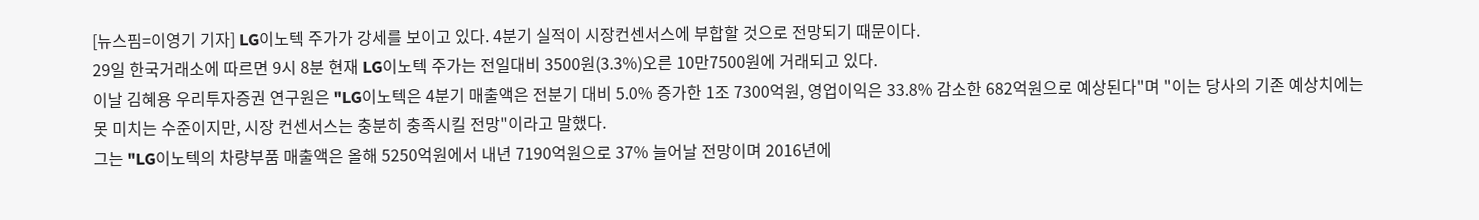[뉴스핌=이영기 기자] LG이노텍 주가가 강세를 보이고 있다. 4분기 실적이 시장컨센서스에 부합할 것으로 전망되기 때문이다.
29일 한국거래소에 따르면 9시 8분 현재 LG이노텍 주가는 전일대비 3500원(3.3%)오른 10만7500원에 거래되고 있다.
이날 김혜용 우리투자증권 연구원은 "LG이노텍은 4분기 매출액은 전분기 대비 5.0% 증가한 1조 7300억원, 영업이익은 33.8% 감소한 682억원으로 예상된다"며 "이는 당사의 기존 예상치에는 못 미치는 수준이지만, 시장 컨센서스는 충분히 충족시킬 전망"이라고 말했다.
그는 "LG이노텍의 차량부품 매출액은 올해 5250억원에서 내년 7190억원으로 37% 늘어날 전망이며 2016년에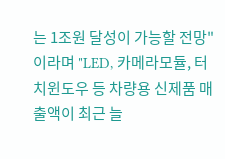는 1조원 달성이 가능할 전망"이라며 "LED, 카메라모듈, 터치윈도우 등 차량용 신제품 매출액이 최근 늘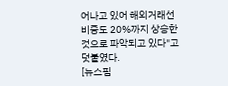어나고 있어 해외거래선 비중도 20%까지 상승한 것으로 파악되고 있다"고 덧붙였다.
[뉴스핌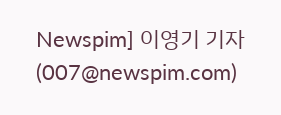Newspim] 이영기 기자 (007@newspim.com)